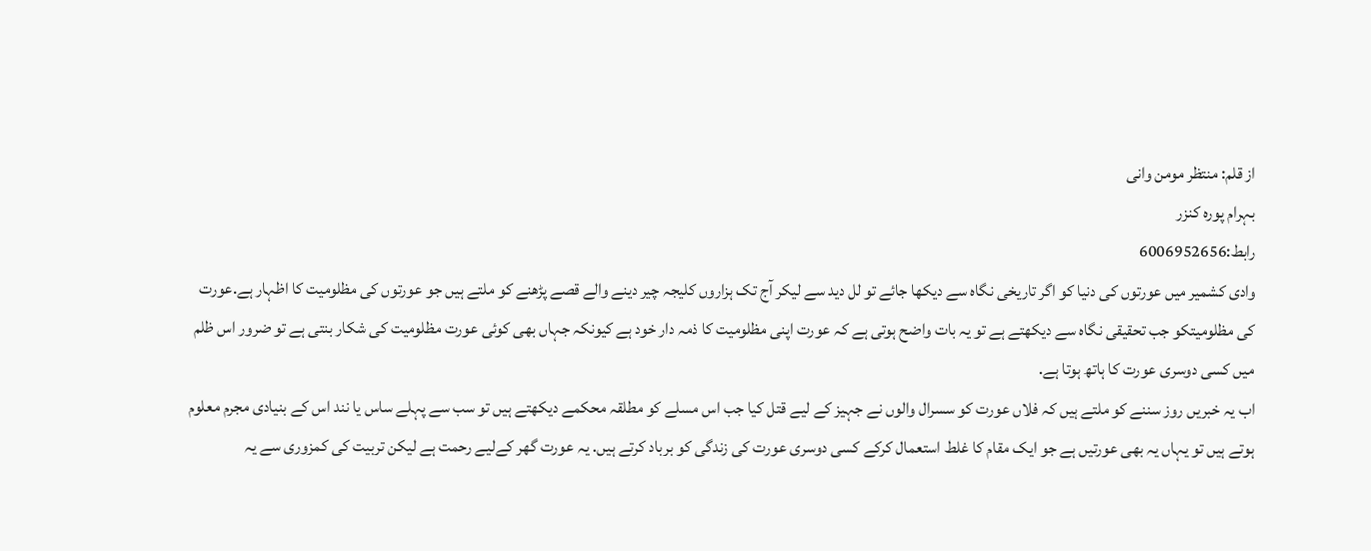از قلم: منتظر مومن وانی
بہرام پورہ کنزر
رابط:6006952656
وادی کشمیر میں عورتوں کی دنیا کو اگر تاریخی نگاہ سے دیکھا جائے تو لل دید سے لیکر آج تک ہزاروں کلیجہ چیر دینے والے قصے پڑھنے کو ملتے ہیں جو عورتوں کی مظلومیت کا اظہار ہے.عورت کی مظلومیتکو جب تحقیقی نگاہ سے دیکھتے ہے تو یہ بات واضح ہوتی ہے کہ عورت اپنی مظلومیت کا ذمہ دار خود ہے کیونکہ جہاں بھی کوئی عورت مظلومیت کی شکار بنتی ہے تو ضرور اس ظلم میں کسی دوسری عورت کا ہاتھ ہوتا ہے.
اب یہ خبریں روز سننے کو ملتے ہیں کہ فلاں عورت کو سسرال والوں نے جہیز کے لیے قتل کیا جب اس مسلے کو مطلقہ محکمے دیکھتے ہیں تو سب سے پہلے ساس یا نند اس کے بنیادی مجرم معلوم ہوتے ہیں تو یہاں یہ بھی عورتیں ہے جو ایک مقام کا غلط استعمال کرکے کسی دوسری عورت کی زندگی کو برباد کرتے ہیں. یہ عورت گھر کےلیے رحمت ہے لیکن تربیت کی کمزوری سے یہ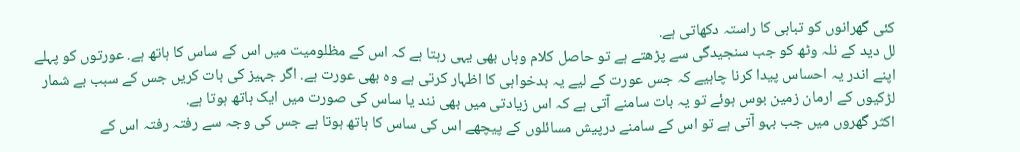کئی گھرانوں کو تباہی کا راستہ دکھاتی ہے.
لل دید کے نلہ وٹھ کو جب سنجیدگی سے پڑھتے ہے تو حاصل کلام وہاں بھی یہی رہتا ہے کہ اس کے مظلومیت میں اس کے ساس کا ہاتھ ہے. عورتوں کو پہلے اپنے اندر یہ احساس پیدا کرنا چاہیے کہ جس عورت کے لیے یہ بدخواہی کا اظہار کرتی ہے وہ بھی عورت ہے. اگر جہیز کی بات کریں جس کے سبب بے شمار لڑکیوں کے ارمان زمین بوس ہوئے تو یہ بات سامنے آتی ہے کہ اس زیادتی میں بھی نند یا ساس کی صورت میں ایک ہاتھ ہوتا ہے.
اکثر گھروں میں جب بہو آتی ہے تو اس کے سامنے درپیش مسائلوں کے پیچھے اس کی ساس کا ہاتھ ہوتا ہے جس کی وجہ سے رفتہ رفتہ اس کے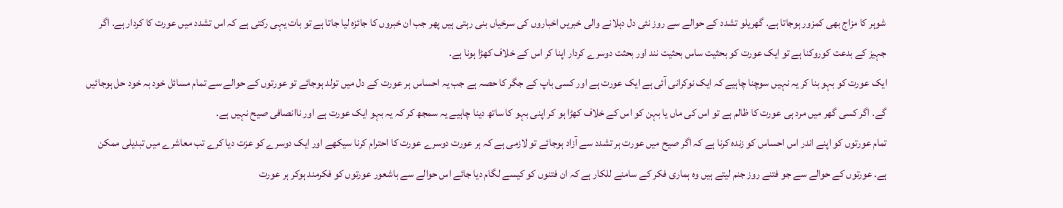شوہر کا مزاج بھی کمزور ہوجاتا ہے. گھریلو تشدد کے حوالے سے روز نئی دل دہلانے والی خبریں اخباروں کی سرخیاں بنی رہتی ہیں پھر جب ان خبروں کا جائزہ لیا جاتا ہے تو بات یہی رکتی ہے کہ اس تشدد میں عورت کا کردار ہے. اگر جہیز کے بدعت کوروکنا ہے تو ایک عورت کو بحثیت ساس بحثیت نند اور بحثت دوسرے کردار اپنا کر اس کے خلاف کھڑا ہونا ہے.
ایک عورت کو بہو بنا کر یہ نہیں سوچنا چاہیے کہ ایک نوکرانی آئی ہے ایک عورت ہے اور کسی باپ کے جگر کا حصہ ہے جب یہ احساس ہر عورت کے دل میں تولد ہوجائے تو عورتوں کے حوالے سے تمام مسائل خود بہ خود حل ہوجائیں گے. اگر کسی گھر میں مرد ہی عورت کا ظالم ہے تو اس کی ماں یا بہن کو اس کے خلاف کھڑا ہو کر اپنی بہو کا ساتھ دینا چاہیے یہ سمجھ کر کہ یہ بہو ایک عورت ہے اور ناانصافی صیح نہیں ہے.
تمام عورتوں کو اپنے اندر اس احساس کو زندہ کرنا ہے کہ اگر صیح میں عورت ہر تشدد سے آزاد ہوجائے تو لازمی ہے کہ ہر عورت دوسرے عورت کا احترام کرنا سیکھے اور ایک دوسرے کو عزت دیا کرے تب معاشرے میں تبدیلی ممکن ہے. عورتوں کے حوالے سے جو فتنے روز جنم لیتے ہیں وہ ہماری فکر کے سامنے للکار ہے کہ ان فتنوں کو کیسے لگام دیا جائے اس حوالے سے باشعور عورتوں کو فکرمند ہوکر ہر عورت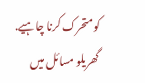کو متحرک کرنا چاہیے.
گھریلو مسائل میں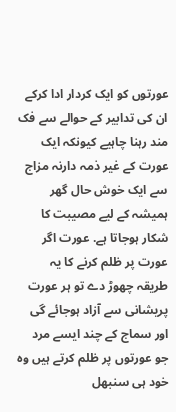عورتوں کو ایک کردار ادا کرکے ان کی تدابیر کے حوالے سے فک مند رہنا چاہیے کیونکہ ایک عورت کے غیر ذمہ دارنہ مزاج سے ایک خوش حال گھر ہمیشہ کے لیے مصیبت کا شکار ہوجاتا ہے. عورت اگر عورت پر ظلم کرنے کا یہ طریقہ چھوڑ دے تو ہر عورت پریشانی سے آزاد ہوجائے گی اور سماج کے چند ایسے مرد جو عورتوں پر ظلم کرتے ہیں وہ خود ہی سنبھل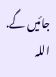جائیں گے. اللہ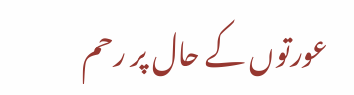عورتوں کے حال پر رحم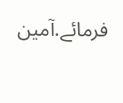فرمائے.آمین